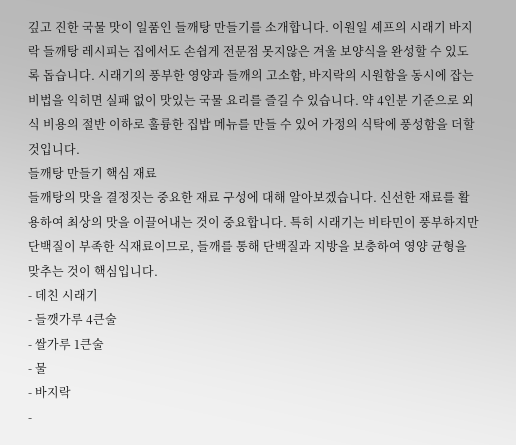깊고 진한 국물 맛이 일품인 들깨탕 만들기를 소개합니다. 이원일 셰프의 시래기 바지락 들깨탕 레시피는 집에서도 손쉽게 전문점 못지않은 겨울 보양식을 완성할 수 있도록 돕습니다. 시래기의 풍부한 영양과 들깨의 고소함, 바지락의 시원함을 동시에 잡는 비법을 익히면 실패 없이 맛있는 국물 요리를 즐길 수 있습니다. 약 4인분 기준으로 외식 비용의 절반 이하로 훌륭한 집밥 메뉴를 만들 수 있어 가정의 식탁에 풍성함을 더할 것입니다.
들깨탕 만들기 핵심 재료
들깨탕의 맛을 결정짓는 중요한 재료 구성에 대해 알아보겠습니다. 신선한 재료를 활용하여 최상의 맛을 이끌어내는 것이 중요합니다. 특히 시래기는 비타민이 풍부하지만 단백질이 부족한 식재료이므로, 들깨를 통해 단백질과 지방을 보충하여 영양 균형을 맞추는 것이 핵심입니다.
- 데친 시래기
- 들깻가루 4큰술
- 쌀가루 1큰술
- 물
- 바지락
-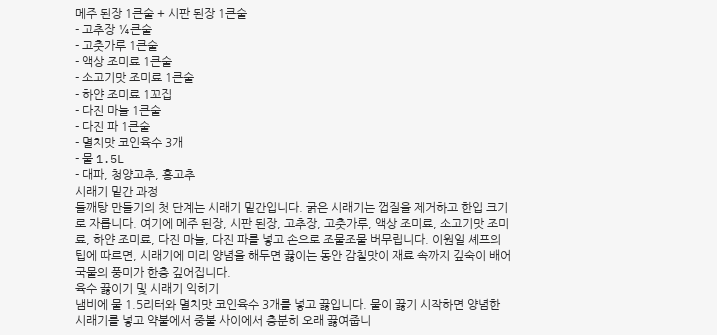메주 된장 1큰술 + 시판 된장 1큰술
- 고추장 ¼큰술
- 고춧가루 1큰술
- 액상 조미료 1큰술
- 소고기맛 조미료 1큰술
- 하얀 조미료 1꼬집
- 다진 마늘 1큰술
- 다진 파 1큰술
- 멸치맛 코인육수 3개
- 물 1.5L
- 대파, 청양고추, 홍고추
시래기 밑간 과정
들깨탕 만들기의 첫 단계는 시래기 밑간입니다. 굵은 시래기는 껍질을 제거하고 한입 크기로 자릅니다. 여기에 메주 된장, 시판 된장, 고추장, 고춧가루, 액상 조미료, 소고기맛 조미료, 하얀 조미료, 다진 마늘, 다진 파를 넣고 손으로 조물조물 버무립니다. 이원일 셰프의 팁에 따르면, 시래기에 미리 양념을 해두면 끓이는 동안 감칠맛이 재료 속까지 깊숙이 배어 국물의 풍미가 한층 깊어집니다.
육수 끓이기 및 시래기 익히기
냄비에 물 1.5리터와 멸치맛 코인육수 3개를 넣고 끓입니다. 물이 끓기 시작하면 양념한 시래기를 넣고 약불에서 중불 사이에서 충분히 오래 끓여줍니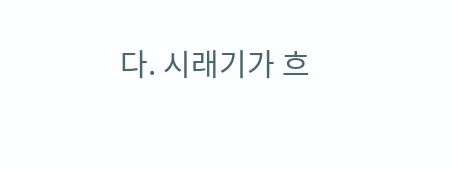다. 시래기가 흐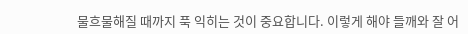물흐물해질 때까지 푹 익히는 것이 중요합니다. 이렇게 해야 들깨와 잘 어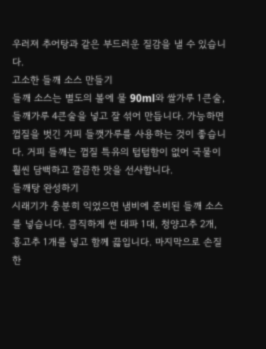우러져 추어탕과 같은 부드러운 질감을 낼 수 있습니다.
고소한 들깨 소스 만들기
들깨 소스는 별도의 볼에 물 90ml와 쌀가루 1큰술, 들깨가루 4큰술을 넣고 잘 섞어 만듭니다. 가능하면 껍질을 벗긴 거피 들깻가루를 사용하는 것이 좋습니다. 거피 들깨는 껍질 특유의 텁텁함이 없어 국물이 훨씬 담백하고 깔끔한 맛을 선사합니다.
들깨탕 완성하기
시래기가 충분히 익었으면 냄비에 준비된 들깨 소스를 넣습니다. 큼직하게 썬 대파 1대, 청양고추 2개, 홍고추 1개를 넣고 함께 끓입니다. 마지막으로 손질한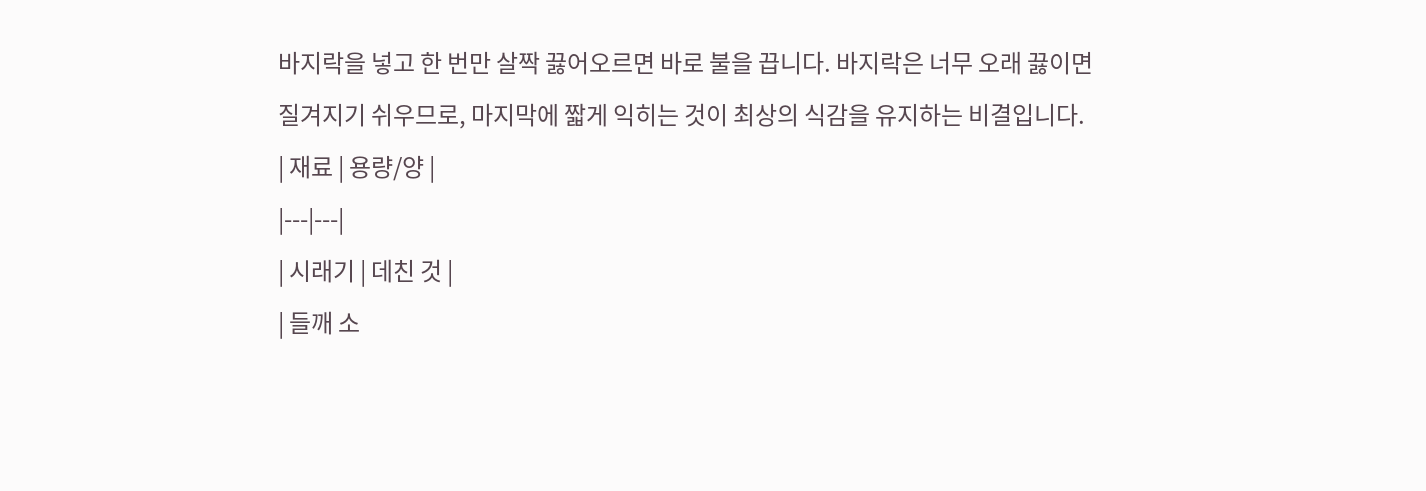바지락을 넣고 한 번만 살짝 끓어오르면 바로 불을 끕니다. 바지락은 너무 오래 끓이면 질겨지기 쉬우므로, 마지막에 짧게 익히는 것이 최상의 식감을 유지하는 비결입니다.
| 재료 | 용량/양 |
|---|---|
| 시래기 | 데친 것 |
| 들깨 소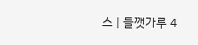스 | 들깻가루 4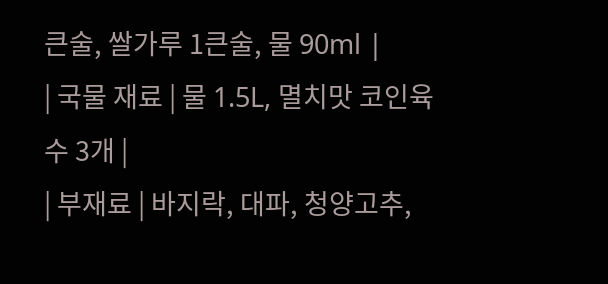큰술, 쌀가루 1큰술, 물 90ml |
| 국물 재료 | 물 1.5L, 멸치맛 코인육수 3개 |
| 부재료 | 바지락, 대파, 청양고추,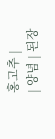홍고추 |
| 양념 | 된장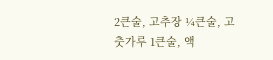2큰술, 고추장 ¼큰술, 고춧가루 1큰술, 액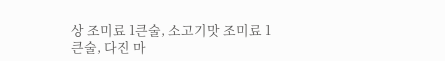상 조미료 1큰술, 소고기맛 조미료 1큰술, 다진 마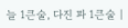늘 1큰술, 다진 파 1큰술 |